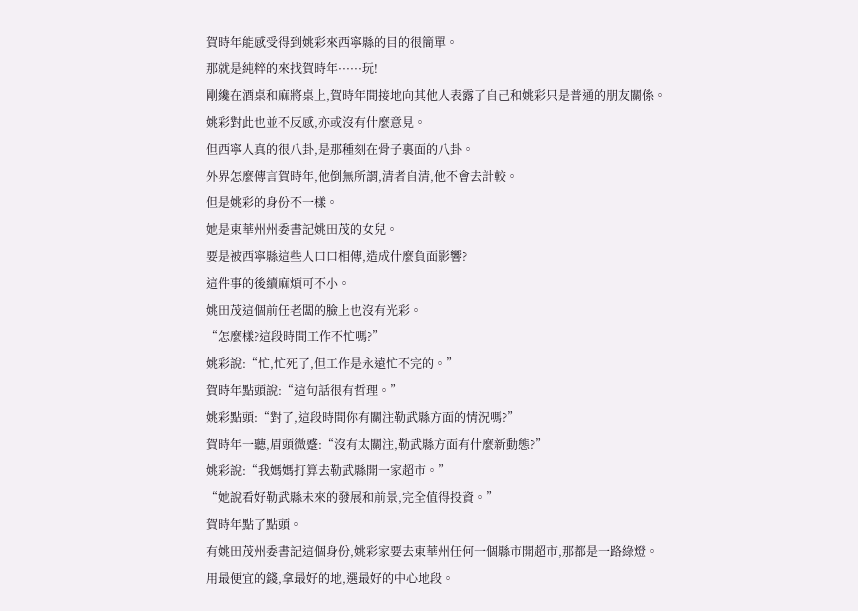賀時年能感受得到姚彩來西寧縣的目的很簡單。
那就是純粹的來找賀時年······玩!
剛纔在酒桌和麻將桌上,賀時年間接地向其他人表露了自己和姚彩只是普通的朋友關係。
姚彩對此也並不反感,亦或沒有什麼意見。
但西寧人真的很八卦,是那種刻在骨子裏面的八卦。
外界怎麼傳言賀時年,他倒無所謂,清者自清,他不會去計較。
但是姚彩的身份不一樣。
她是東華州州委書記姚田茂的女兒。
要是被西寧縣這些人口口相傳,造成什麼負面影響?
這件事的後續麻煩可不小。
姚田茂這個前任老闆的臉上也沒有光彩。
“怎麼樣?這段時間工作不忙嗎?”
姚彩說:“忙,忙死了,但工作是永遠忙不完的。”
賀時年點頭說:“這句話很有哲理。”
姚彩點頭:“對了,這段時間你有關注勒武縣方面的情況嗎?”
賀時年一聽,眉頭微蹙:“沒有太關注,勒武縣方面有什麼新動態?”
姚彩說:“我媽媽打算去勒武縣開一家超市。”
“她說看好勒武縣未來的發展和前景,完全值得投資。”
賀時年點了點頭。
有姚田茂州委書記這個身份,姚彩家要去東華州任何一個縣市開超市,那都是一路綠燈。
用最便宜的錢,拿最好的地,選最好的中心地段。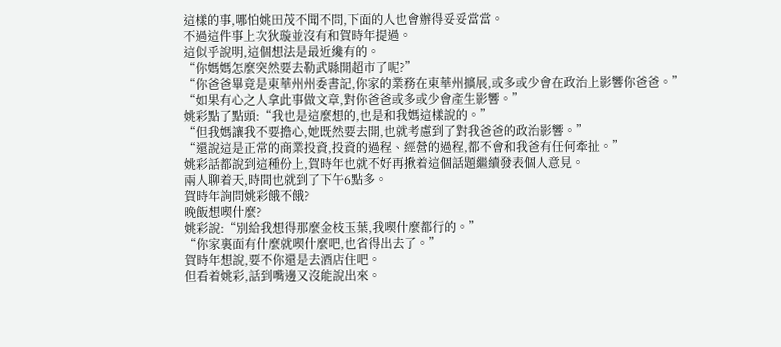這樣的事,哪怕姚田茂不聞不問,下面的人也會辦得妥妥當當。
不過這件事上次狄璇並沒有和賀時年提過。
這似乎說明,這個想法是最近纔有的。
“你媽媽怎麼突然要去勒武縣開超市了呢?”
“你爸爸畢竟是東華州州委書記,你家的業務在東華州擴展,或多或少會在政治上影響你爸爸。”
“如果有心之人拿此事做文章,對你爸爸或多或少會產生影響。”
姚彩點了點頭:“我也是這麼想的,也是和我媽這樣說的。”
“但我媽讓我不要擔心,她既然要去開,也就考慮到了對我爸爸的政治影響。”
“還說這是正常的商業投資,投資的過程、經營的過程,都不會和我爸有任何牽扯。”
姚彩話都說到這種份上,賀時年也就不好再揪着這個話題繼續發表個人意見。
兩人聊着天,時間也就到了下午6點多。
賀時年詢問姚彩餓不餓?
晚飯想喫什麼?
姚彩說:“別給我想得那麼金枝玉葉,我喫什麼都行的。”
“你家裏面有什麼就喫什麼吧,也省得出去了。”
賀時年想說,要不你還是去酒店住吧。
但看着姚彩,話到嘴邊又沒能說出來。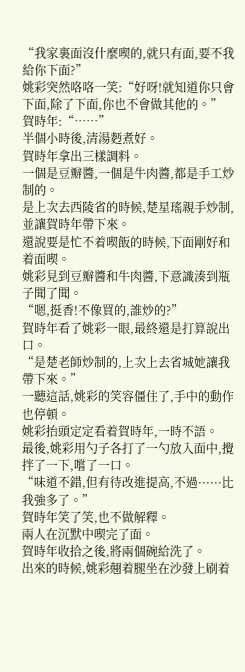“我家裏面沒什麼喫的,就只有面,要不我給你下面?”
姚彩突然咯咯一笑:“好呀!就知道你只會下面,除了下面,你也不會做其他的。”
賀時年:“……”
半個小時後,清湯麪煮好。
賀時年拿出三樣調料。
一個是豆瓣醬,一個是牛肉醬,都是手工炒制的。
是上次去西陵省的時候,楚星瑤親手炒制,並讓賀時年帶下來。
還說要是忙不着喫飯的時候,下面剛好和着面喫。
姚彩見到豆瓣醬和牛肉醬,下意識湊到瓶子聞了聞。
“嗯,挺香!不像買的,誰炒的?”
賀時年看了姚彩一眼,最終還是打算說出口。
“是楚老師炒制的,上次上去省城她讓我帶下來。”
一聽這話,姚彩的笑容僵住了,手中的動作也停頓。
姚彩抬頭定定看着賀時年,一時不語。
最後,姚彩用勺子各打了一勺放入面中,攪拌了一下,嚐了一口。
“味道不錯,但有待改進提高,不過······比我強多了。”
賀時年笑了笑,也不做解釋。
兩人在沉默中喫完了面。
賀時年收拾之後,將兩個碗給洗了。
出來的時候,姚彩翹着腿坐在沙發上刷着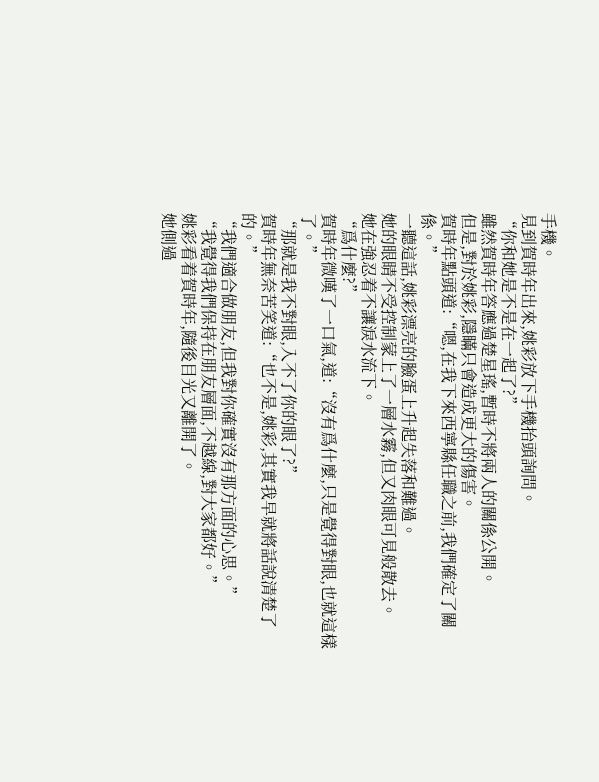手機。
見到賀時年出來,姚彩放下手機抬頭詢問。
“你和她是不是在一起了?”
雖然賀時年答應過楚星瑤,暫時不將兩人的關係公開。
但是,對於姚彩,隱瞞只會造成更大的傷害。
賀時年點頭道:“嗯,在我下來西寧縣任職之前,我們確定了關係。”
一聽這話,姚彩漂亮的臉蛋上升起失落和難過。
她的眼睛不受控制蒙上了一層水霧,但又肉眼可見般散去。
她在強忍着不讓淚水流下。
“爲什麼?”
賀時年微嘆了一口氣,道:“沒有爲什麼,只是覺得對眼,也就這樣了。”
“那就是我不對眼,入不了你的眼了?”
賀時年無奈苦笑道:“也不是,姚彩,其實我早就將話說清楚了的。”
“我們適合做朋友,但我對你確實沒有那方面的心思。”
“我覺得我們保持在朋友層面,不越線,對大家都好。”
姚彩看着賀時年,隨後目光又離開了。
她側過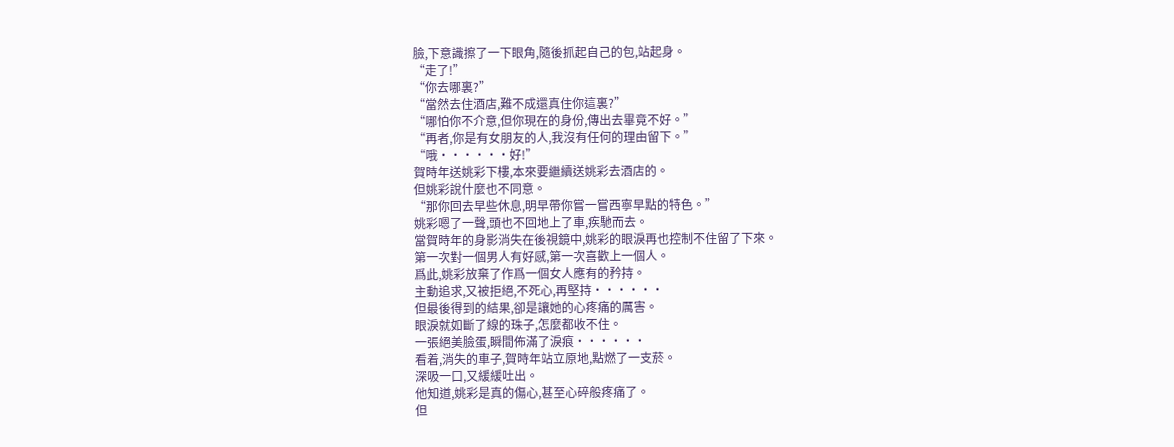臉,下意識擦了一下眼角,隨後抓起自己的包,站起身。
“走了!”
“你去哪裏?”
“當然去住酒店,難不成還真住你這裏?”
“哪怕你不介意,但你現在的身份,傳出去畢竟不好。”
“再者,你是有女朋友的人,我沒有任何的理由留下。”
“哦······好!”
賀時年送姚彩下樓,本來要繼續送姚彩去酒店的。
但姚彩說什麼也不同意。
“那你回去早些休息,明早帶你嘗一嘗西寧早點的特色。”
姚彩嗯了一聲,頭也不回地上了車,疾馳而去。
當賀時年的身影消失在後視鏡中,姚彩的眼淚再也控制不住留了下來。
第一次對一個男人有好感,第一次喜歡上一個人。
爲此,姚彩放棄了作爲一個女人應有的矜持。
主動追求,又被拒絕,不死心,再堅持······
但最後得到的結果,卻是讓她的心疼痛的厲害。
眼淚就如斷了線的珠子,怎麼都收不住。
一張絕美臉蛋,瞬間佈滿了淚痕······
看着,消失的車子,賀時年站立原地,點燃了一支菸。
深吸一口,又緩緩吐出。
他知道,姚彩是真的傷心,甚至心碎般疼痛了。
但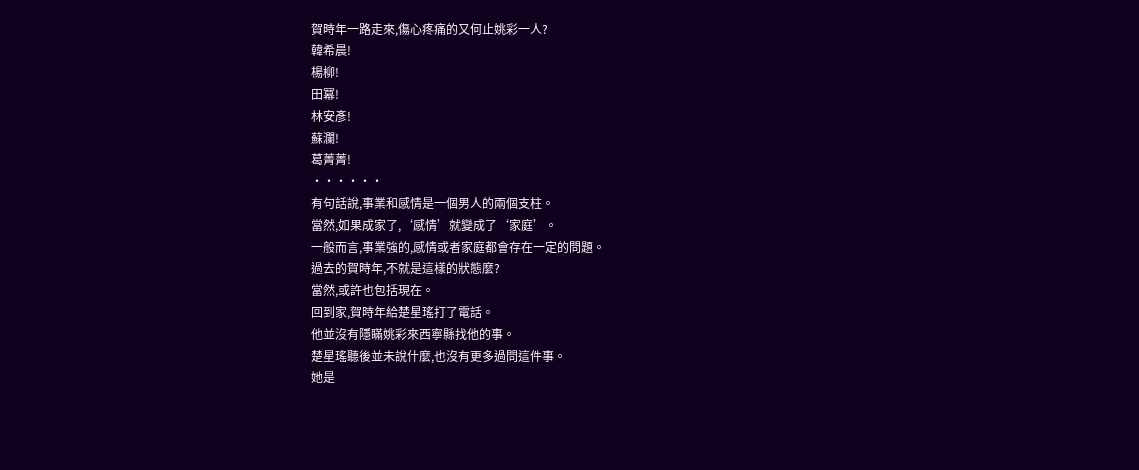賀時年一路走來,傷心疼痛的又何止姚彩一人?
韓希晨!
楊柳!
田冪!
林安彥!
蘇瀾!
葛菁菁!
······
有句話說,事業和感情是一個男人的兩個支柱。
當然,如果成家了,‘感情’就變成了‘家庭’。
一般而言,事業強的,感情或者家庭都會存在一定的問題。
過去的賀時年,不就是這樣的狀態麼?
當然,或許也包括現在。
回到家,賀時年給楚星瑤打了電話。
他並沒有隱瞞姚彩來西寧縣找他的事。
楚星瑤聽後並未說什麼,也沒有更多過問這件事。
她是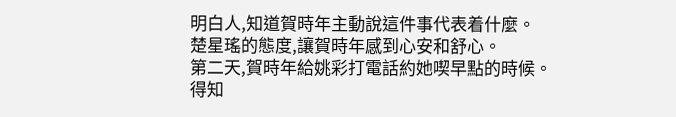明白人,知道賀時年主動說這件事代表着什麼。
楚星瑤的態度,讓賀時年感到心安和舒心。
第二天,賀時年給姚彩打電話約她喫早點的時候。
得知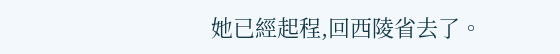她已經起程,回西陵省去了。